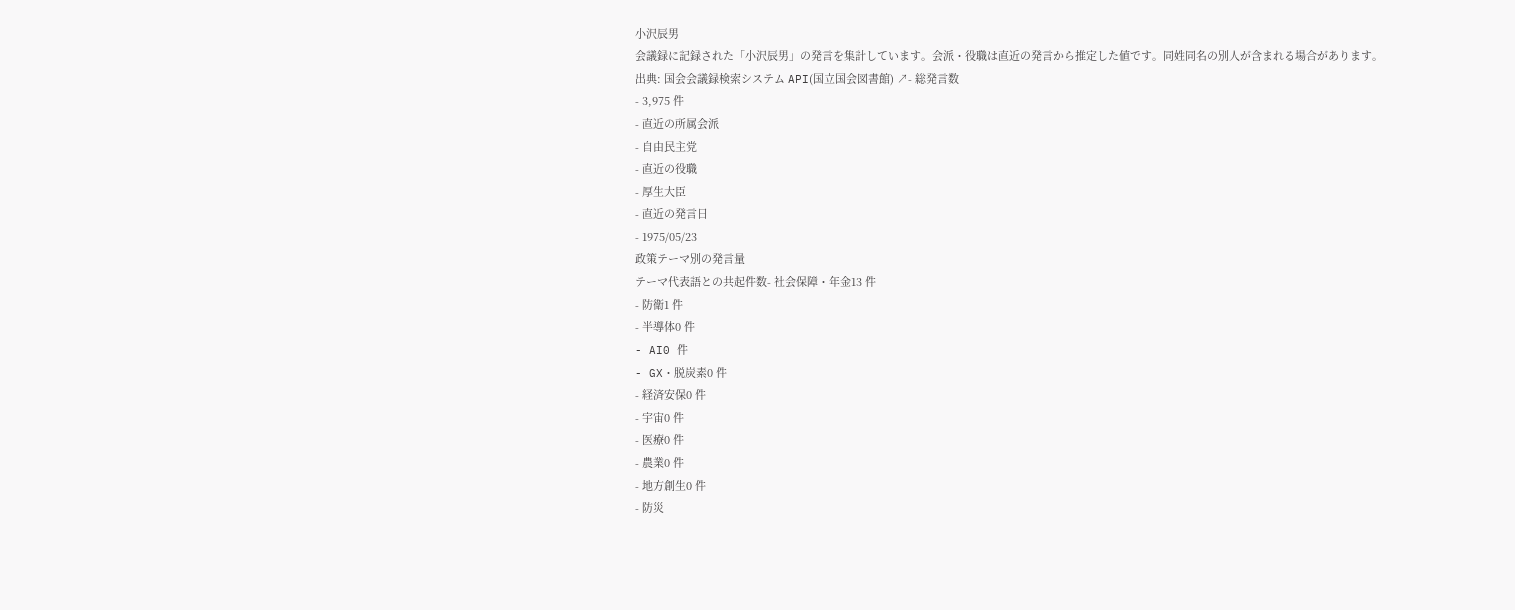小沢辰男
会議録に記録された「小沢辰男」の発言を集計しています。会派・役職は直近の発言から推定した値です。同姓同名の別人が含まれる場合があります。
出典: 国会会議録検索システム API(国立国会図書館) ↗- 総発言数
- 3,975 件
- 直近の所属会派
- 自由民主党
- 直近の役職
- 厚生大臣
- 直近の発言日
- 1975/05/23
政策テーマ別の発言量
テーマ代表語との共起件数- 社会保障・年金13 件
- 防衛1 件
- 半導体0 件
- AI0 件
- GX・脱炭素0 件
- 経済安保0 件
- 宇宙0 件
- 医療0 件
- 農業0 件
- 地方創生0 件
- 防災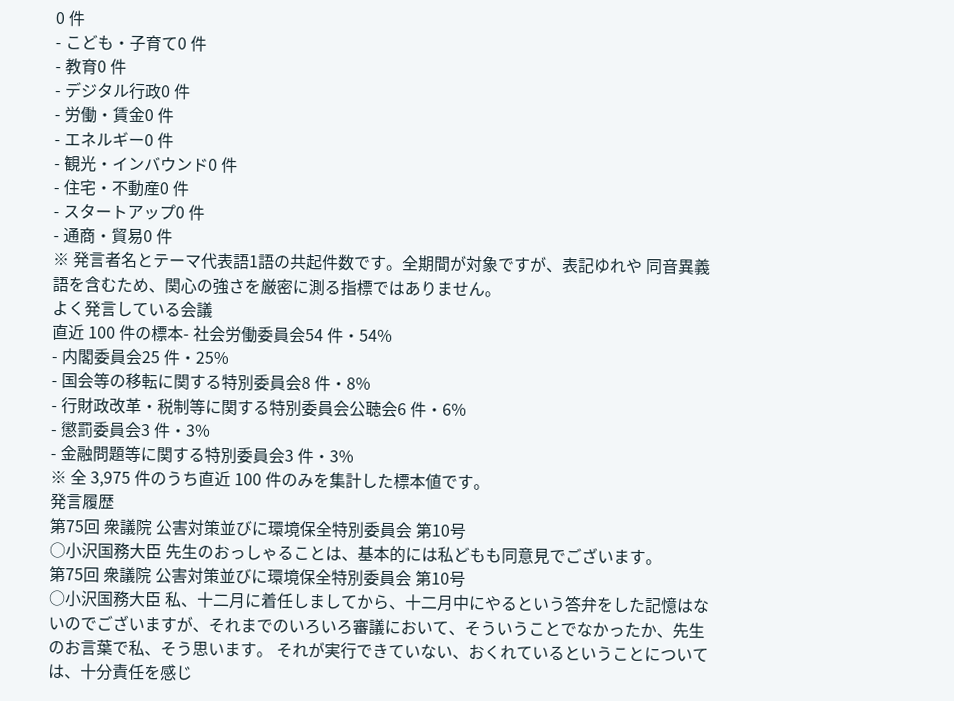0 件
- こども・子育て0 件
- 教育0 件
- デジタル行政0 件
- 労働・賃金0 件
- エネルギー0 件
- 観光・インバウンド0 件
- 住宅・不動産0 件
- スタートアップ0 件
- 通商・貿易0 件
※ 発言者名とテーマ代表語1語の共起件数です。全期間が対象ですが、表記ゆれや 同音異義語を含むため、関心の強さを厳密に測る指標ではありません。
よく発言している会議
直近 100 件の標本- 社会労働委員会54 件・54%
- 内閣委員会25 件・25%
- 国会等の移転に関する特別委員会8 件・8%
- 行財政改革・税制等に関する特別委員会公聴会6 件・6%
- 懲罰委員会3 件・3%
- 金融問題等に関する特別委員会3 件・3%
※ 全 3,975 件のうち直近 100 件のみを集計した標本値です。
発言履歴
第75回 衆議院 公害対策並びに環境保全特別委員会 第10号
○小沢国務大臣 先生のおっしゃることは、基本的には私どもも同意見でございます。
第75回 衆議院 公害対策並びに環境保全特別委員会 第10号
○小沢国務大臣 私、十二月に着任しましてから、十二月中にやるという答弁をした記憶はないのでございますが、それまでのいろいろ審議において、そういうことでなかったか、先生のお言葉で私、そう思います。 それが実行できていない、おくれているということについては、十分責任を感じ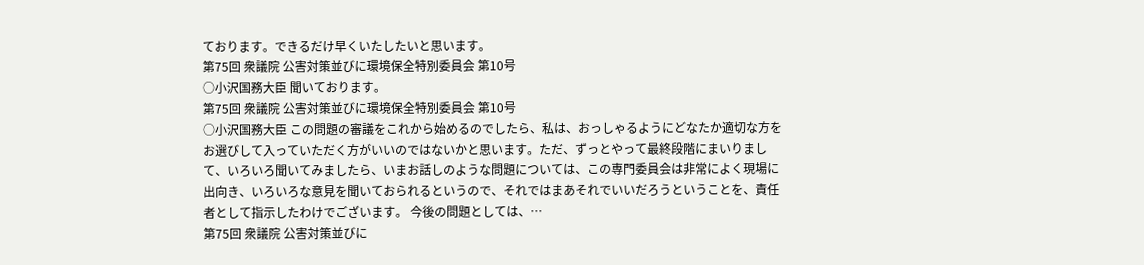ております。できるだけ早くいたしたいと思います。
第75回 衆議院 公害対策並びに環境保全特別委員会 第10号
○小沢国務大臣 聞いております。
第75回 衆議院 公害対策並びに環境保全特別委員会 第10号
○小沢国務大臣 この問題の審議をこれから始めるのでしたら、私は、おっしゃるようにどなたか適切な方をお選びして入っていただく方がいいのではないかと思います。ただ、ずっとやって最終段階にまいりまして、いろいろ聞いてみましたら、いまお話しのような問題については、この専門委員会は非常によく現場に出向き、いろいろな意見を聞いておられるというので、それではまあそれでいいだろうということを、責任者として指示したわけでございます。 今後の問題としては、…
第75回 衆議院 公害対策並びに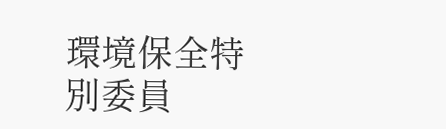環境保全特別委員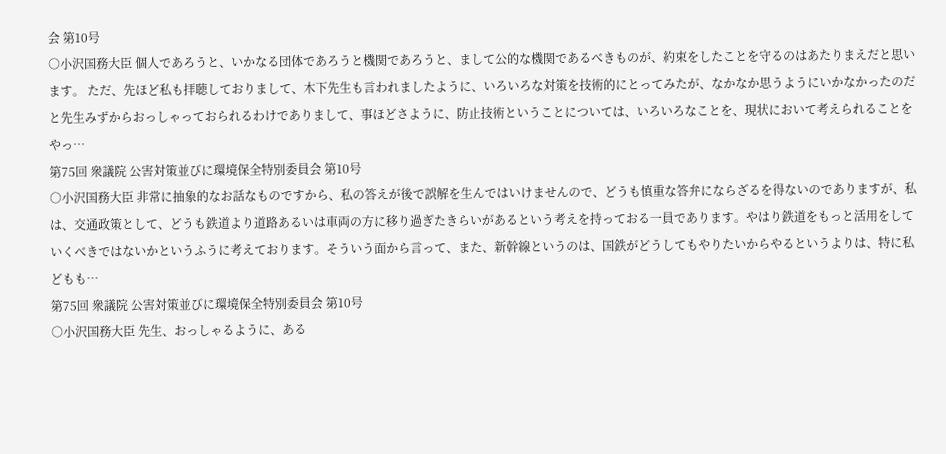会 第10号
○小沢国務大臣 個人であろうと、いかなる団体であろうと機関であろうと、まして公的な機関であるべきものが、約束をしたことを守るのはあたりまえだと思います。 ただ、先ほど私も拝聴しておりまして、木下先生も言われましたように、いろいろな対策を技術的にとってみたが、なかなか思うようにいかなかったのだと先生みずからおっしゃっておられるわけでありまして、事ほどさように、防止技術ということについては、いろいろなことを、現状において考えられることをやっ…
第75回 衆議院 公害対策並びに環境保全特別委員会 第10号
○小沢国務大臣 非常に抽象的なお話なものですから、私の答えが後で誤解を生んではいけませんので、どうも慎重な答弁にならざるを得ないのでありますが、私は、交通政策として、どうも鉄道より道路あるいは車両の方に移り過ぎたきらいがあるという考えを持っておる一員であります。やはり鉄道をもっと活用をしていくべきではないかというふうに考えております。そういう面から言って、また、新幹線というのは、国鉄がどうしてもやりたいからやるというよりは、特に私どもも…
第75回 衆議院 公害対策並びに環境保全特別委員会 第10号
○小沢国務大臣 先生、おっしゃるように、ある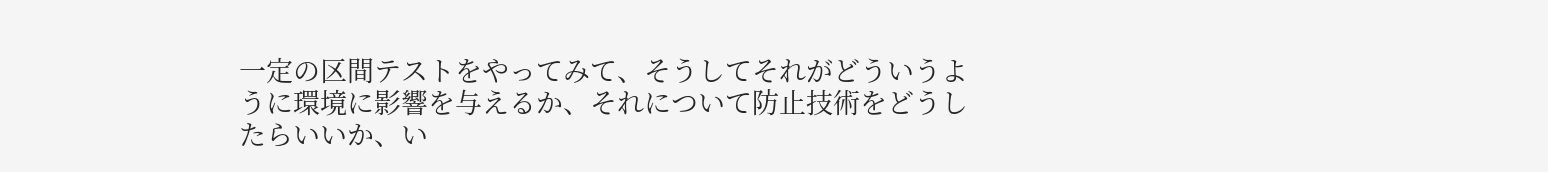一定の区間テストをやってみて、そうしてそれがどういうように環境に影響を与えるか、それについて防止技術をどうしたらいいか、い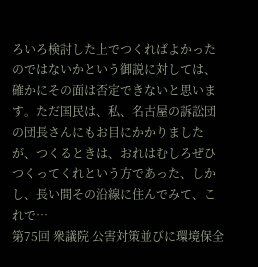ろいろ検討した上でつくればよかったのではないかという御説に対しては、確かにその面は否定できないと思います。ただ国民は、私、名古屋の訴訟団の団長さんにもお目にかかりましたが、つくるときは、おれはむしろぜひつくってくれという方であった、しかし、長い間その沿線に住んでみて、これで…
第75回 衆議院 公害対策並びに環境保全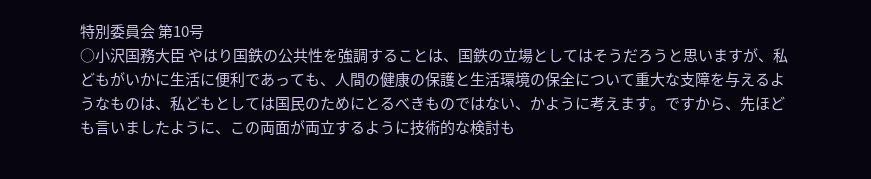特別委員会 第10号
○小沢国務大臣 やはり国鉄の公共性を強調することは、国鉄の立場としてはそうだろうと思いますが、私どもがいかに生活に便利であっても、人間の健康の保護と生活環境の保全について重大な支障を与えるようなものは、私どもとしては国民のためにとるべきものではない、かように考えます。ですから、先ほども言いましたように、この両面が両立するように技術的な検討も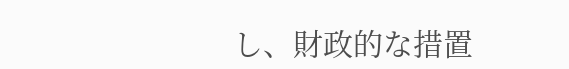し、財政的な措置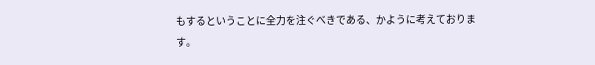もするということに全力を注ぐべきである、かように考えております。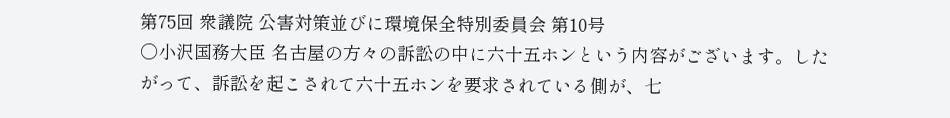第75回 衆議院 公害対策並びに環境保全特別委員会 第10号
○小沢国務大臣 名古屋の方々の訴訟の中に六十五ホンという内容がございます。したがって、訴訟を起こされて六十五ホンを要求されている側が、七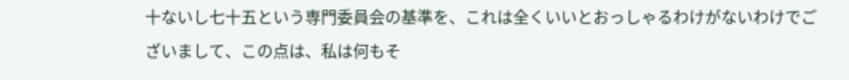十ないし七十五という専門委員会の基準を、これは全くいいとおっしゃるわけがないわけでございまして、この点は、私は何もそ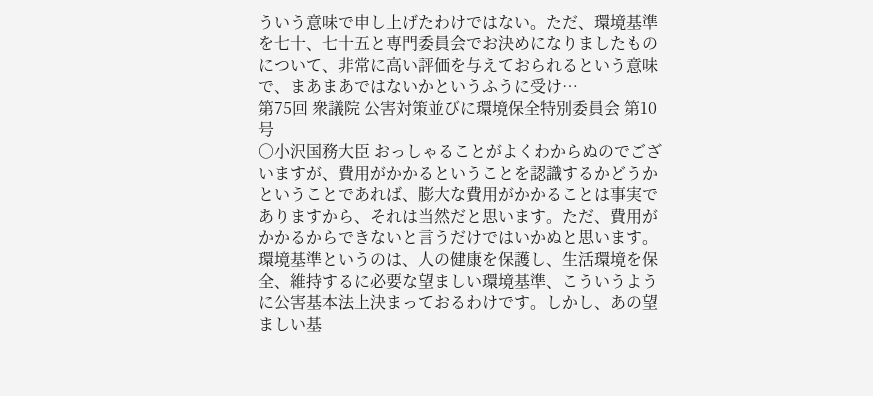ういう意味で申し上げたわけではない。ただ、環境基準を七十、七十五と専門委員会でお決めになりましたものについて、非常に高い評価を与えておられるという意味で、まあまあではないかというふうに受け…
第75回 衆議院 公害対策並びに環境保全特別委員会 第10号
○小沢国務大臣 おっしゃることがよくわからぬのでございますが、費用がかかるということを認識するかどうかということであれば、膨大な費用がかかることは事実でありますから、それは当然だと思います。ただ、費用がかかるからできないと言うだけではいかぬと思います。環境基準というのは、人の健康を保護し、生活環境を保全、維持するに必要な望ましい環境基準、こういうように公害基本法上決まっておるわけです。しかし、あの望ましい基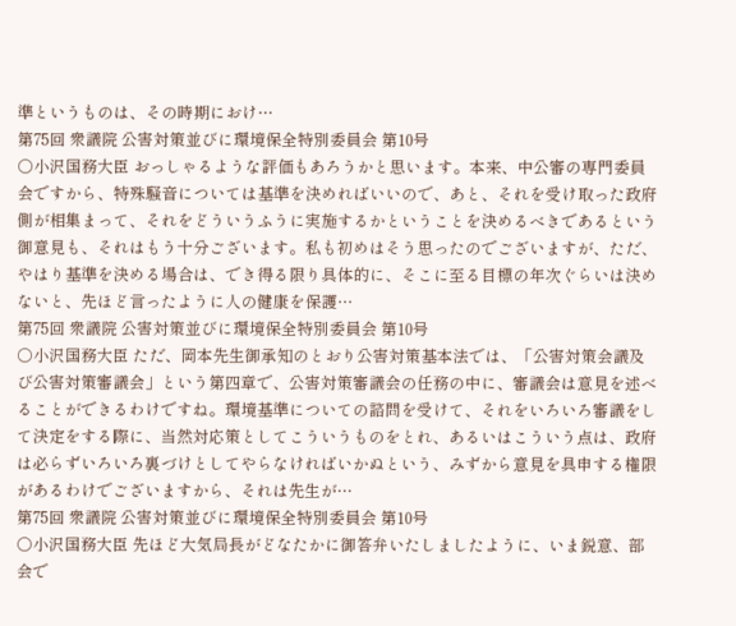準というものは、その時期におけ…
第75回 衆議院 公害対策並びに環境保全特別委員会 第10号
○小沢国務大臣 おっしゃるような評価もあろうかと思います。本来、中公審の専門委員会ですから、特殊騒音については基準を決めればいいので、あと、それを受け取った政府側が相集まって、それをどういうふうに実施するかということを決めるべきであるという御意見も、それはもう十分ございます。私も初めはそう思ったのでございますが、ただ、やはり基準を決める場合は、でき得る限り具体的に、そこに至る目標の年次ぐらいは決めないと、先ほど言ったように人の健康を保護…
第75回 衆議院 公害対策並びに環境保全特別委員会 第10号
○小沢国務大臣 ただ、岡本先生御承知のとおり公害対策基本法では、「公害対策会議及び公害対策審議会」という第四章で、公害対策審議会の任務の中に、審議会は意見を述べることができるわけですね。環境基準についての諮問を受けて、それをいろいろ審議をして決定をする際に、当然対応策としてこういうものをとれ、あるいはこういう点は、政府は必らずいろいろ裏づけとしてやらなければいかぬという、みずから意見を具申する権限があるわけでございますから、それは先生が…
第75回 衆議院 公害対策並びに環境保全特別委員会 第10号
○小沢国務大臣 先ほど大気局長がどなたかに御答弁いたしましたように、いま鋭意、部会で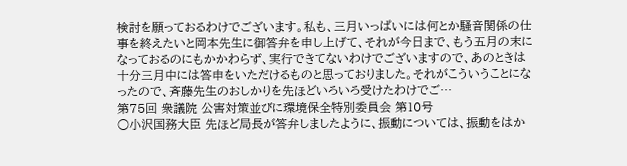検討を願っておるわけでございます。私も、三月いっぱいには何とか騒音関係の仕事を終えたいと岡本先生に御答弁を申し上げて、それが今日まで、もう五月の末になっておるのにもかかわらず、実行できてないわけでございますので、あのときは十分三月中には答申をいただけるものと思っておりました。それがこういうことになったので、斉藤先生のおしかりを先ほどいろいろ受けたわけでご…
第75回 衆議院 公害対策並びに環境保全特別委員会 第10号
○小沢国務大臣 先ほど局長が答弁しましたように、振動については、振動をはか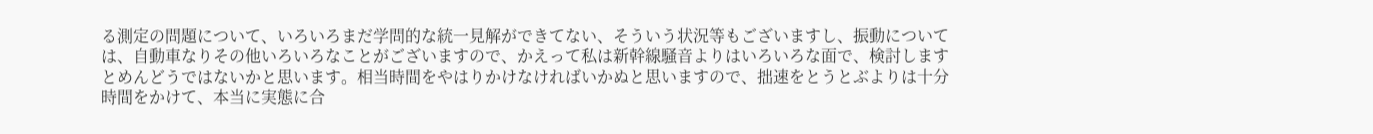る測定の問題について、いろいろまだ学問的な統一見解ができてない、そういう状況等もございますし、振動については、自動車なりその他いろいろなことがございますので、かえって私は新幹線騒音よりはいろいろな面で、検討しますとめんどうではないかと思います。相当時間をやはりかけなければいかぬと思いますので、拙速をとうとぶよりは十分時間をかけて、本当に実態に合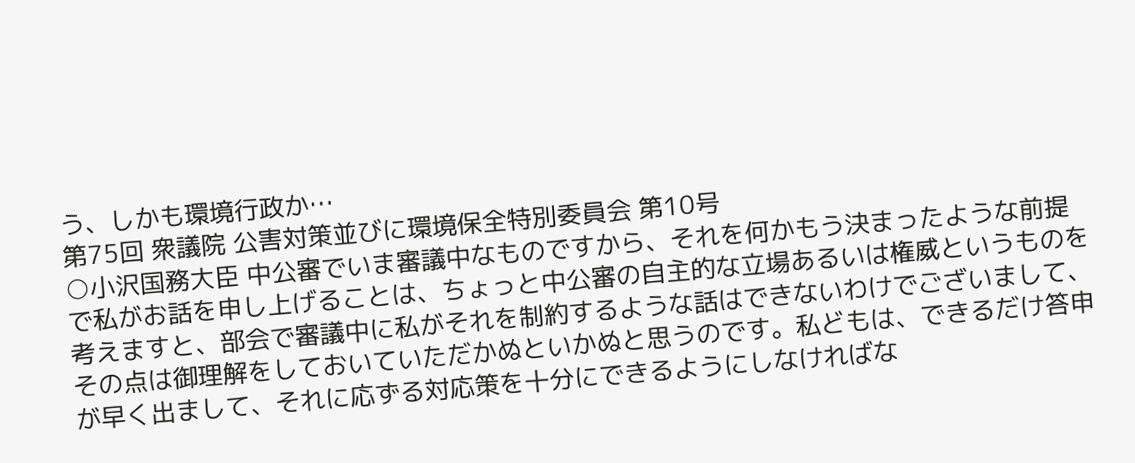う、しかも環境行政か…
第75回 衆議院 公害対策並びに環境保全特別委員会 第10号
○小沢国務大臣 中公審でいま審議中なものですから、それを何かもう決まったような前提で私がお話を申し上げることは、ちょっと中公審の自主的な立場あるいは権威というものを考えますと、部会で審議中に私がそれを制約するような話はできないわけでございまして、その点は御理解をしておいていただかぬといかぬと思うのです。私どもは、できるだけ答申が早く出まして、それに応ずる対応策を十分にできるようにしなければな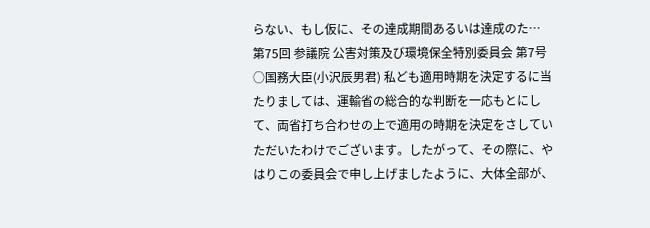らない、もし仮に、その達成期間あるいは達成のた…
第75回 参議院 公害対策及び環境保全特別委員会 第7号
○国務大臣(小沢辰男君) 私ども適用時期を決定するに当たりましては、運輸省の総合的な判断を一応もとにして、両省打ち合わせの上で適用の時期を決定をさしていただいたわけでございます。したがって、その際に、やはりこの委員会で申し上げましたように、大体全部が、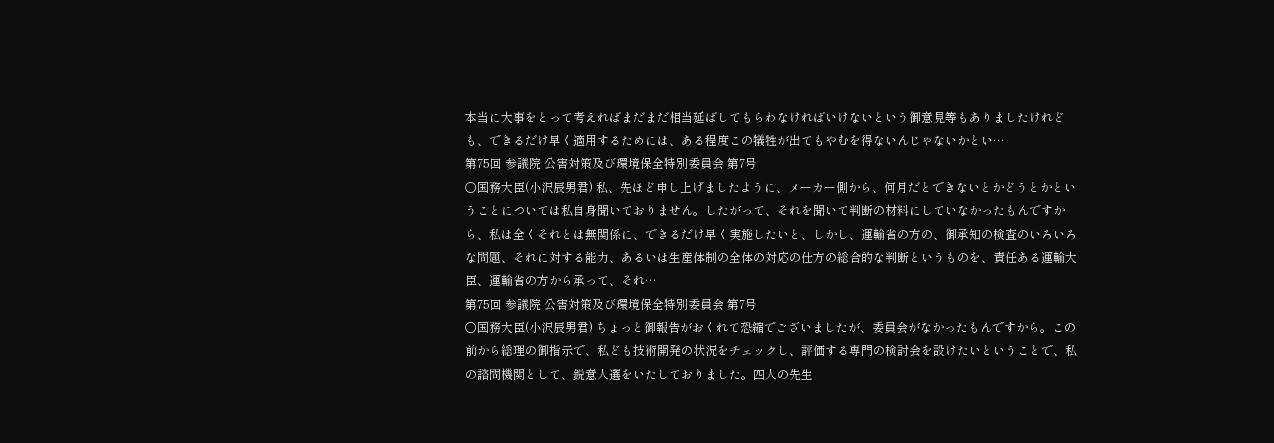本当に大事をとって考えればまだまだ相当延ばしてもらわなければいけないという御意見等もありましたけれども、できるだけ早く適用するためには、ある程度この犠牲が出てもやむを得ないんじゃないかとい…
第75回 参議院 公害対策及び環境保全特別委員会 第7号
○国務大臣(小沢辰男君) 私、先ほど申し上げましたように、メーカー側から、何月だとできないとかどうとかということについては私自身聞いておりません。したがって、それを聞いて判断の材料にしていなかったもんですから、私は全くそれとは無関係に、できるだけ早く実施したいと、しかし、運輸省の方の、御承知の検査のいろいろな問題、それに対する能力、あるいは生産体制の全体の対応の仕方の総合的な判断というものを、責任ある運輸大臣、運輸省の方から承って、それ…
第75回 参議院 公害対策及び環境保全特別委員会 第7号
○国務大臣(小沢辰男君) ちょっと御報告がおくれて恐縮でございましたが、委員会がなかったもんですから。この前から総理の御指示で、私ども技術開発の状況をチェックし、評価する専門の検討会を設けたいということで、私の諮問機関として、鋭意人選をいたしておりました。四人の先生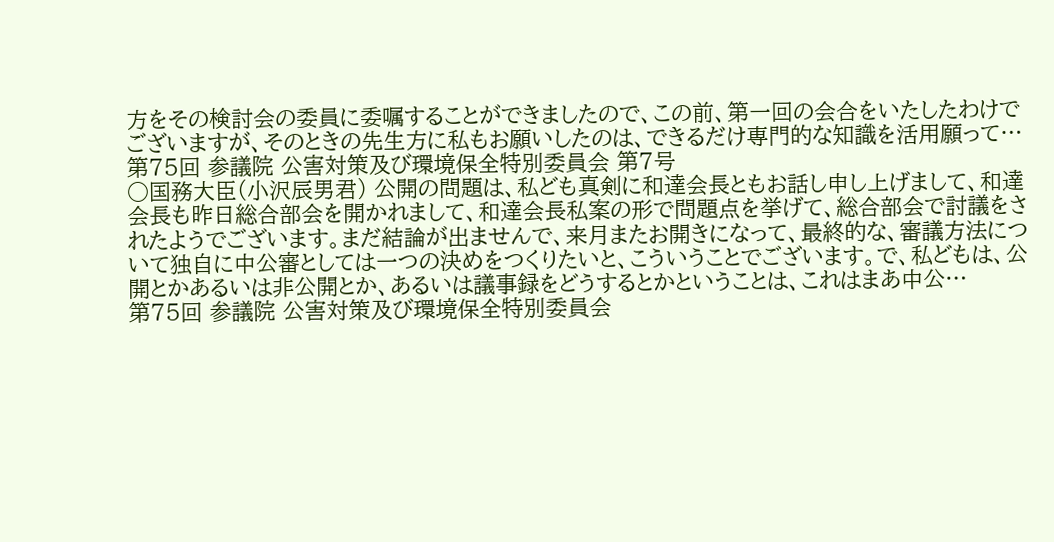方をその検討会の委員に委嘱することができましたので、この前、第一回の会合をいたしたわけでございますが、そのときの先生方に私もお願いしたのは、できるだけ専門的な知識を活用願って…
第75回 参議院 公害対策及び環境保全特別委員会 第7号
○国務大臣(小沢辰男君) 公開の問題は、私ども真剣に和達会長ともお話し申し上げまして、和達会長も昨日総合部会を開かれまして、和達会長私案の形で問題点を挙げて、総合部会で討議をされたようでございます。まだ結論が出ませんで、来月またお開きになって、最終的な、審議方法について独自に中公審としては一つの決めをつくりたいと、こういうことでございます。で、私どもは、公開とかあるいは非公開とか、あるいは議事録をどうするとかということは、これはまあ中公…
第75回 参議院 公害対策及び環境保全特別委員会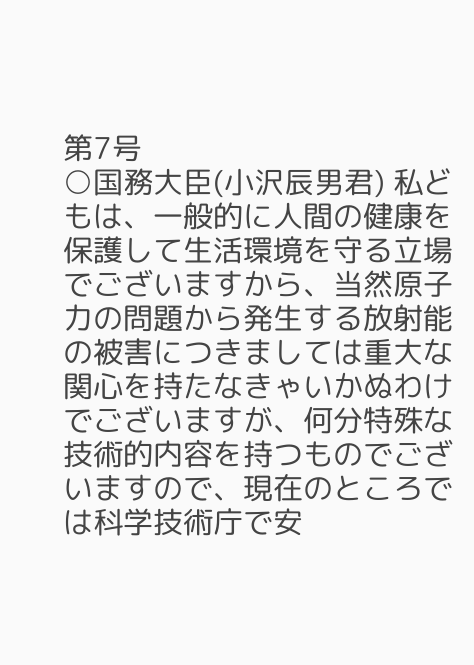第7号
○国務大臣(小沢辰男君) 私どもは、一般的に人間の健康を保護して生活環境を守る立場でございますから、当然原子力の問題から発生する放射能の被害につきましては重大な関心を持たなきゃいかぬわけでございますが、何分特殊な技術的内容を持つものでございますので、現在のところでは科学技術庁で安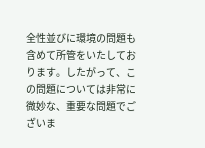全性並びに環境の問題も含めて所管をいたしております。したがって、この問題については非常に微妙な、重要な問題でございま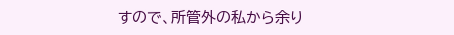すので、所管外の私から余り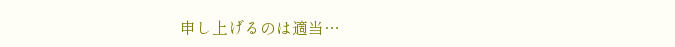申し上げるのは適当…